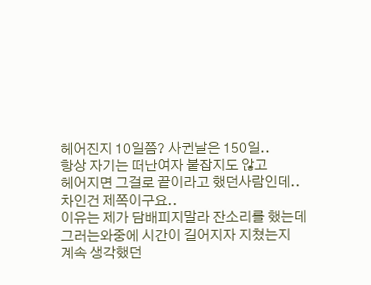헤어진지 10일쯤? 사귄날은 150일..
항상 자기는 떠난여자 붙잡지도 않고
헤어지면 그걸로 끝이라고 했던사람인데..
차인건 제쪽이구요..
이유는 제가 담배피지말라 잔소리를 했는데
그러는와중에 시간이 길어지자 지쳤는지
계속 생각했던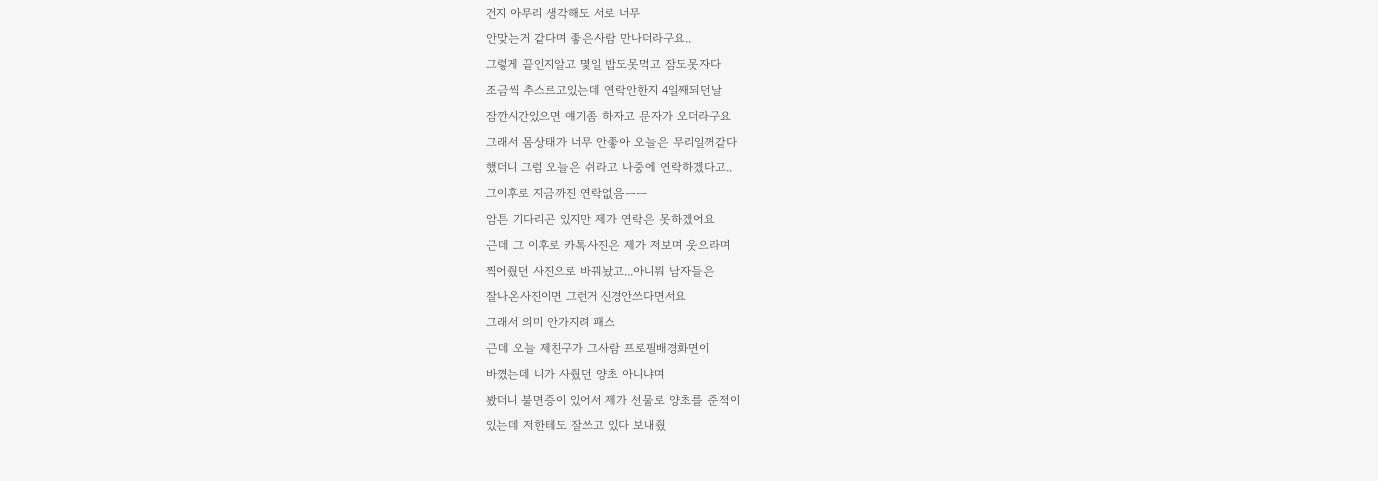건지 아무리 생각해도 서로 너무
안맞는거 같다며 좋은사람 만나더라구요..
그렇게 끝인지알고 몇일 밥도못먹고 잠도못자다
조금씩 추스르고있는데 연락안한지 4일째되던날
잠깐시간있으면 얘기좀 하자고 문자가 오더라구요
그래서 몸상태가 너무 안좋아 오늘은 무리일꺼같다
했더니 그럼 오늘은 쉬라고 나중에 연락하겠다고..
그이후로 지금까진 연락없음ㅡㅡ
암튼 기다리곤 있지만 제가 연락은 못하겠어요
근데 그 이후로 카톡사진은 제가 저보며 웃으라며
찍어줬던 사진으로 바꿔놨고...아니뭐 남자들은
잘나온사진이면 그런거 신경안쓰다면서요
그래서 의미 안가지려 패스
근데 오늘 제친구가 그사람 프로필배경화면이
바꼈는데 니가 사줬던 양초 아니냐며
봤더니 불면증이 있어서 제가 선물로 양초를 준적이
있는데 저한테도 잘쓰고 있다 보내줬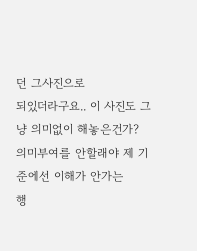던 그사진으로
되있더라구요.. 이 사진도 그냥 의미없이 해놓은건가?
의미부여를 안할래야 제 기준에선 이해가 안가는
행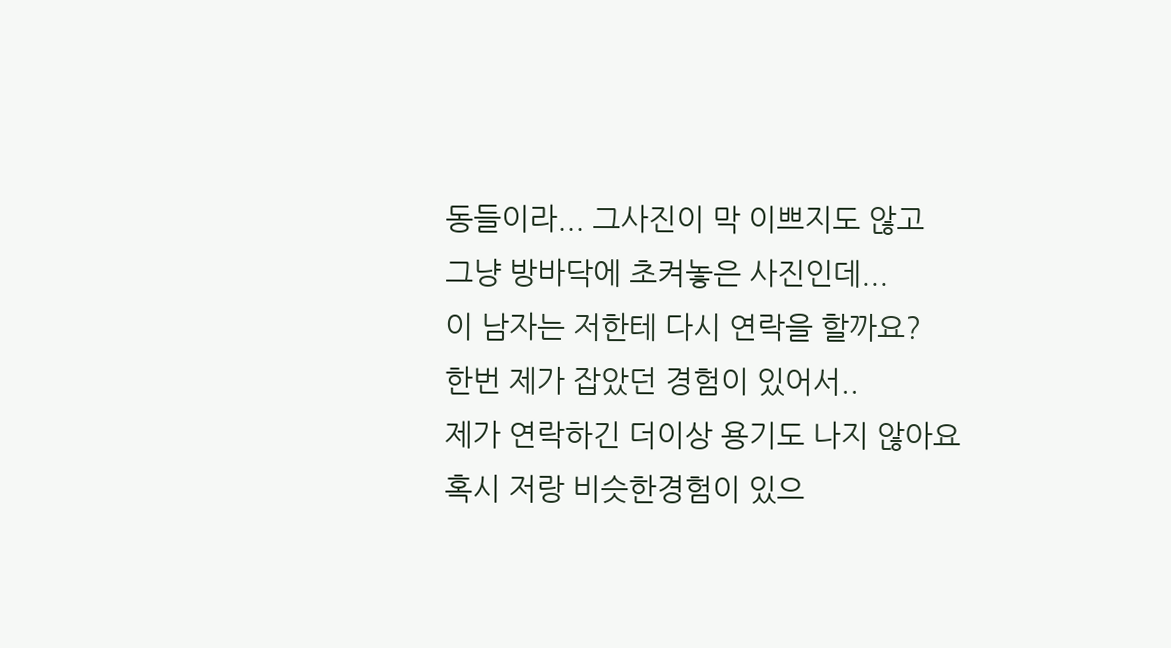동들이라... 그사진이 막 이쁘지도 않고
그냥 방바닥에 초켜놓은 사진인데...
이 남자는 저한테 다시 연락을 할까요?
한번 제가 잡았던 경험이 있어서..
제가 연락하긴 더이상 용기도 나지 않아요
혹시 저랑 비슷한경험이 있으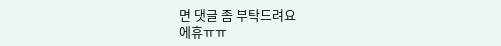면 댓글 좀 부탁드려요
에휴ㅠㅠ